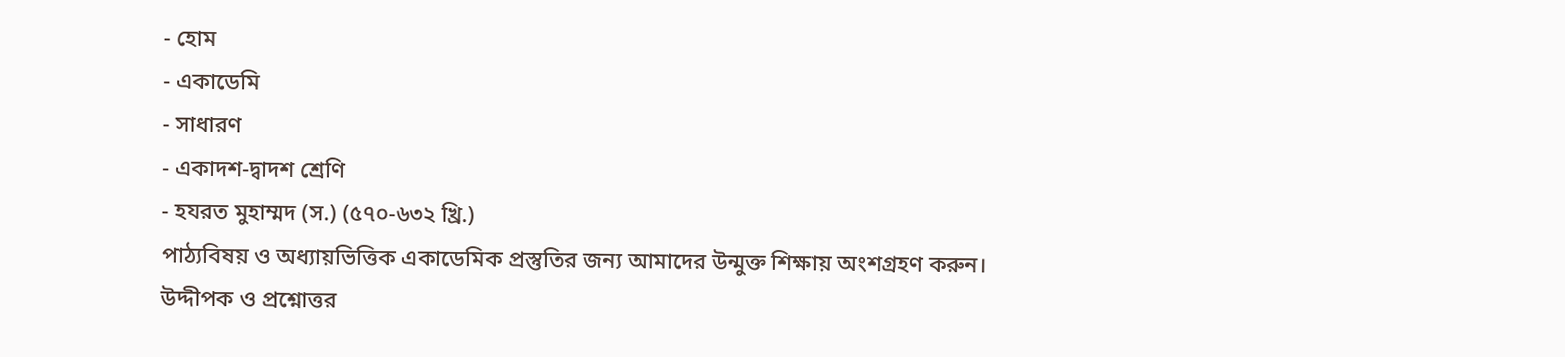- হোম
- একাডেমি
- সাধারণ
- একাদশ-দ্বাদশ শ্রেণি
- হযরত মুহাম্মদ (স.) (৫৭০-৬৩২ খ্রি.)
পাঠ্যবিষয় ও অধ্যায়ভিত্তিক একাডেমিক প্রস্তুতির জন্য আমাদের উন্মুক্ত শিক্ষায় অংশগ্রহণ করুন।
উদ্দীপক ও প্রশ্নোত্তর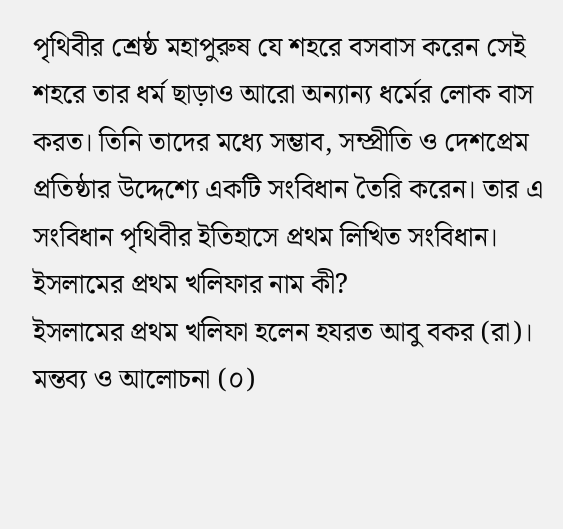পৃথিবীর শ্রেষ্ঠ মহাপুরুষ যে শহরে বসবাস করেন সেই শহরে তার ধর্ম ছাড়াও আরো অন্যান্য ধর্মের লোক বাস করত। তিনি তাদের মধ্যে সম্ভাব, সম্প্রীতি ও দেশপ্রেম প্রতিষ্ঠার উদ্দেশ্যে একটি সংবিধান তৈরি করেন। তার এ সংবিধান পৃথিবীর ইতিহাসে প্রথম লিখিত সংবিধান।
ইসলামের প্রথম খলিফার নাম কী?
ইসলামের প্রথম খলিফা হলেন হযরত আবু বকর (রা)।
মন্তব্য ও আলোচনা (০)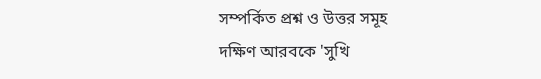সম্পর্কিত প্রশ্ন ও উত্তর সমূহ
দক্ষিণ আরবকে 'সুখি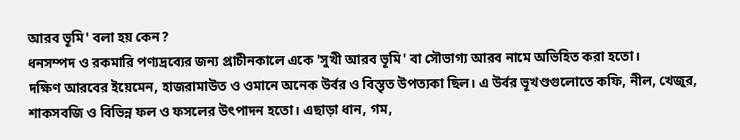আরব ভূমি' বলা হয় কেন?
ধনসম্পদ ও রকমারি পণ্যদ্রব্যের জন্য প্রাচীনকালে একে 'সুখী আরব ভূমি' বা সৌভাগ্য আরব নামে অভিহিত করা হতো।
দক্ষিণ আরবের ইয়েমেন, হাজরামাউত ও ওমানে অনেক উর্বর ও বিস্তৃত উপত্যকা ছিল। এ উর্বর ভূখণ্ডগুলোতে কফি, নীল, খেজুর, শাকসবজি ও বিভিন্ন ফল ও ফসলের উৎপাদন হতো। এছাড়া ধান, গম,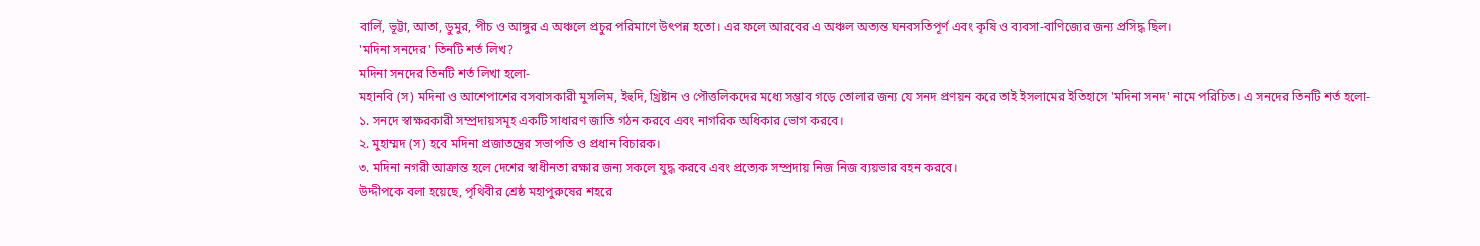বার্লি, ভূট্টা, আতা, ডুমুর, পীচ ও আঙ্গুর এ অঞ্চলে প্রচুর পরিমাণে উৎপন্ন হতো। এর ফলে আরবের এ অঞ্চল অত্যন্ত ঘনবসতিপূর্ণ এবং কৃষি ও ব্যবসা-বাণিজ্যের জন্য প্রসিদ্ধ ছিল।
'মদিনা সনদের' তিনটি শর্ত লিখ?
মদিনা সনদের তিনটি শর্ত লিখা হলো-
মহানবি (স) মদিনা ও আশেপাশের বসবাসকারী মুসলিম, ইহুদি, খ্রিষ্টান ও পৌত্তলিকদের মধ্যে সম্ভাব গড়ে তোলার জন্য যে সনদ প্রণয়ন করে তাই ইসলামের ইতিহাসে 'মদিনা সনদ' নামে পরিচিত। এ সনদের তিনটি শর্ত হলো-
১. সনদে স্বাক্ষরকারী সম্প্রদায়সমূহ একটি সাধারণ জাতি গঠন করবে এবং নাগরিক অধিকার ভোগ করবে।
২. মুহাম্মদ (স) হবে মদিনা প্রজাতন্ত্রের সভাপতি ও প্রধান বিচারক।
৩. মদিনা নগরী আক্রান্ত হলে দেশের স্বাধীনতা রক্ষার জন্য সকলে যুদ্ধ করবে এবং প্রত্যেক সম্প্রদায় নিজ নিজ ব্যয়ভার বহন করবে।
উদ্দীপকে বলা হয়েছে, পৃথিবীর শ্রেষ্ঠ মহাপুরুষের শহরে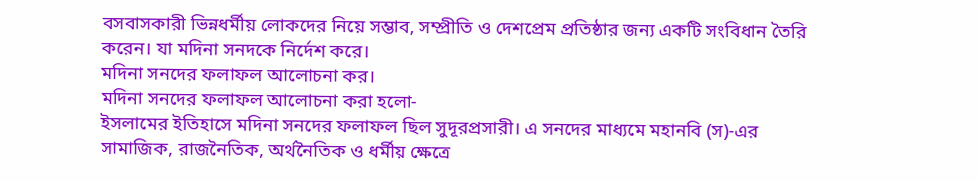বসবাসকারী ভিন্নধর্মীয় লোকদের নিয়ে সম্ভাব, সম্প্রীতি ও দেশপ্রেম প্রতিষ্ঠার জন্য একটি সংবিধান তৈরি করেন। যা মদিনা সনদকে নির্দেশ করে।
মদিনা সনদের ফলাফল আলোচনা কর।
মদিনা সনদের ফলাফল আলোচনা করা হলো-
ইসলামের ইতিহাসে মদিনা সনদের ফলাফল ছিল সুদূরপ্রসারী। এ সনদের মাধ্যমে মহানবি (স)-এর সামাজিক, রাজনৈতিক, অর্থনৈতিক ও ধর্মীয় ক্ষেত্রে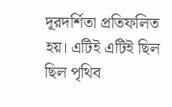দূরদর্শিতা প্রতিফলিত হয়। এটিই এটিই ছিল ছিল পৃথিব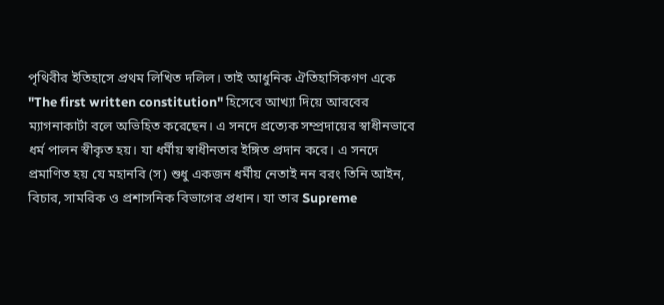পৃথিবীর ইতিহাসে প্রথম লিখিত দলিল। তাই আধুনিক ঐতিহাসিকগণ একে "The first written constitution" হিসেবে আখ্যা দিয়ে আরবের ম্যাগনাকার্টা বলে অভিহিত করেছেন। এ সনদে প্রত্যেক সম্প্রদায়ের স্বাধীনভাবে ধর্ম পালন স্বীকৃত হয়। যা ধর্মীয় স্বাধীনতার ইঙ্গিত প্রদান করে। এ সনদে প্রমাণিত হয় যে মহানবি (স) শুধু একজন ধর্মীয় নেতাই নন বরং তিনি আইন, বিচার, সামরিক ও প্রশাসনিক বিভাগের প্রধান। যা তার Supreme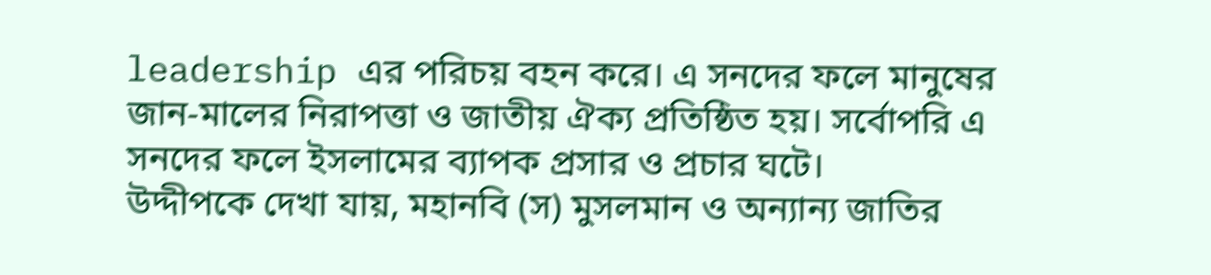leadership এর পরিচয় বহন করে। এ সনদের ফলে মানুষের জান-মালের নিরাপত্তা ও জাতীয় ঐক্য প্রতিষ্ঠিত হয়। সর্বোপরি এ সনদের ফলে ইসলামের ব্যাপক প্রসার ও প্রচার ঘটে।
উদ্দীপকে দেখা যায়, মহানবি (স) মুসলমান ও অন্যান্য জাতির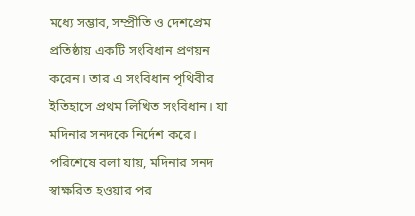মধ্যে সম্ভাব, সম্প্রীতি ও দেশপ্রেম প্রতিষ্ঠায় একটি সংবিধান প্রণয়ন করেন। তার এ সংবিধান পৃথিবীর ইতিহাসে প্রথম লিখিত সংবিধান। যা মদিনার সনদকে নির্দেশ করে।
পরিশেষে বলা যায়, মদিনার সনদ স্বাক্ষরিত হওয়ার পর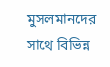মুসলমানদের সাথে বিভিন্ন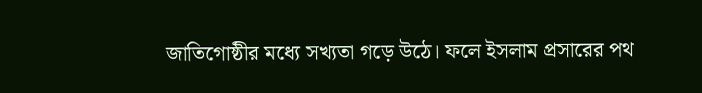জাতিগোষ্ঠীর মধ্যে সখ্যতা গড়ে উঠে। ফলে ইসলাম প্রসারের পথ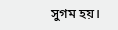সুগম হয়।